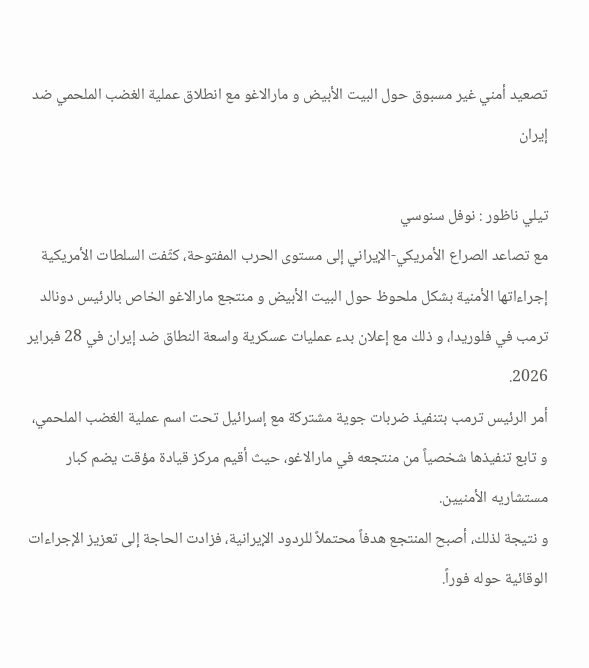تصعيد أمني غير مسبوق حول البيت الأبيض و مارالاغو مع انطلاق عملية الغضب الملحمي ضد إيران

تيلي ناظور : نوفل سنوسي
مع تصاعد الصراع الأمريكي-الإيراني إلى مستوى الحرب المفتوحة، كثّفت السلطات الأمريكية إجراءاتها الأمنية بشكل ملحوظ حول البيت الأبيض و منتجع مارالاغو الخاص بالرئيس دونالد ترمب في فلوريدا، و ذلك مع إعلان بدء عمليات عسكرية واسعة النطاق ضد إيران في 28 فبراير 2026.
أمر الرئيس ترمب بتنفيذ ضربات جوية مشتركة مع إسرائيل تحت اسم عملية الغضب الملحمي، و تابع تنفيذها شخصياً من منتجعه في مارالاغو، حيث أقيم مركز قيادة مؤقت يضم كبار مستشاريه الأمنيين.
و نتيجة لذلك، أصبح المنتجع هدفاً محتملاً للردود الإيرانية، فزادت الحاجة إلى تعزيز الإجراءات الوقائية حوله فوراً.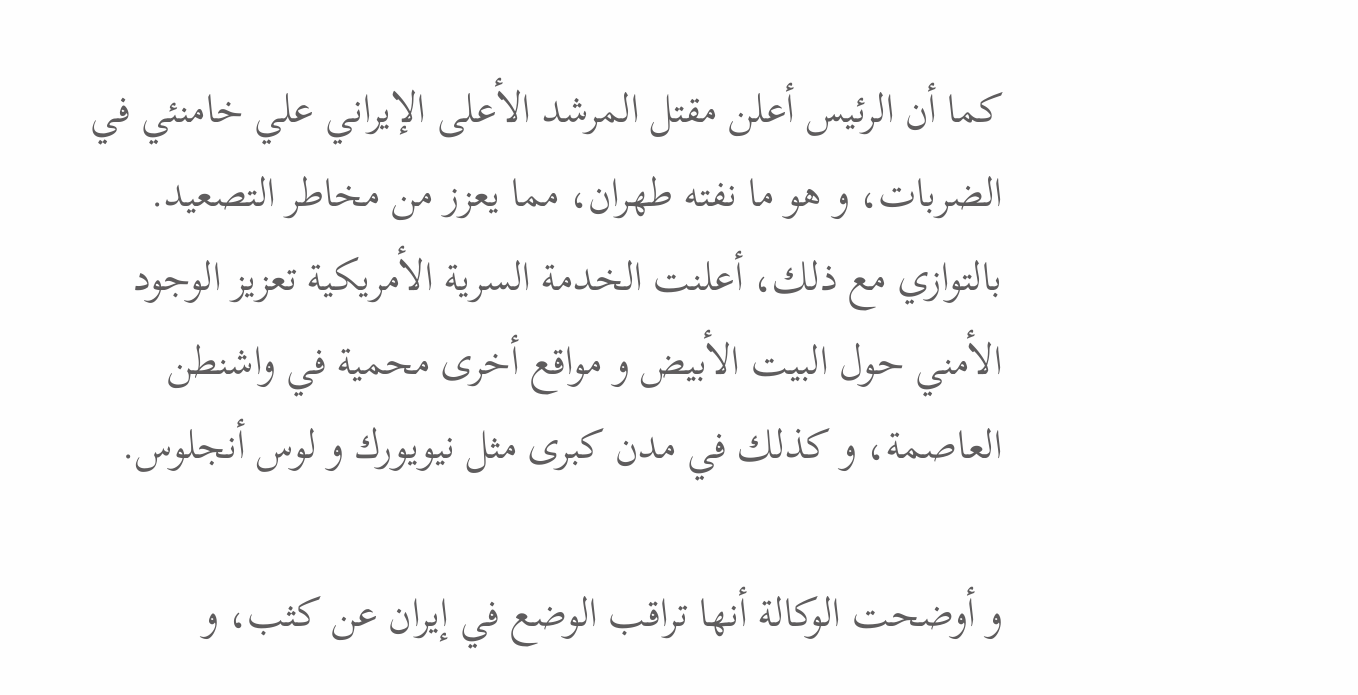كما أن الرئيس أعلن مقتل المرشد الأعلى الإيراني علي خامنئي في الضربات، و هو ما نفته طهران، مما يعزز من مخاطر التصعيد.
بالتوازي مع ذلك، أعلنت الخدمة السرية الأمريكية تعزيز الوجود الأمني حول البيت الأبيض و مواقع أخرى محمية في واشنطن العاصمة، و كذلك في مدن كبرى مثل نيويورك و لوس أنجلوس.

و أوضحت الوكالة أنها تراقب الوضع في إيران عن كثب، و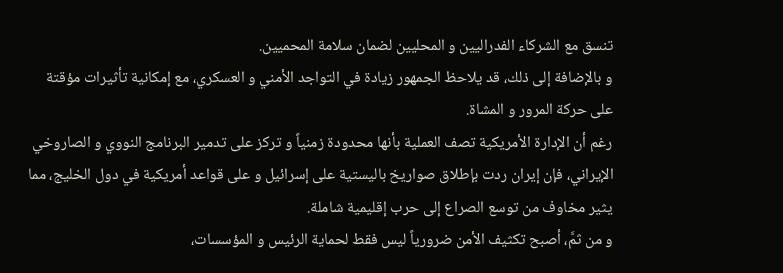تنسق مع الشركاء الفدراليين و المحليين لضمان سلامة المحميين.
و بالإضافة إلى ذلك، قد يلاحظ الجمهور زيادة في التواجد الأمني و العسكري، مع إمكانية تأثيرات مؤقتة على حركة المرور و المشاة.
رغم أن الإدارة الأمريكية تصف العملية بأنها محدودة زمنياً و تركز على تدمير البرنامج النووي و الصاروخي الإيراني، فإن إيران ردت بإطلاق صواريخ باليستية على إسرائيل و على قواعد أمريكية في دول الخليج، مما يثير مخاوف من توسع الصراع إلى حرب إقليمية شاملة.
و من ثمَّ، أصبح تكثيف الأمن ضرورياً ليس فقط لحماية الرئيس و المؤسسات،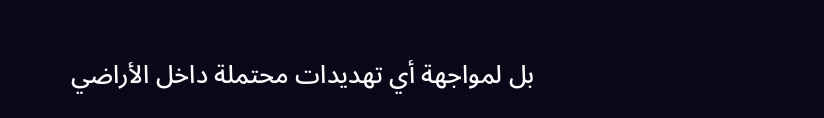بل لمواجهة أي تهديدات محتملة داخل الأراضي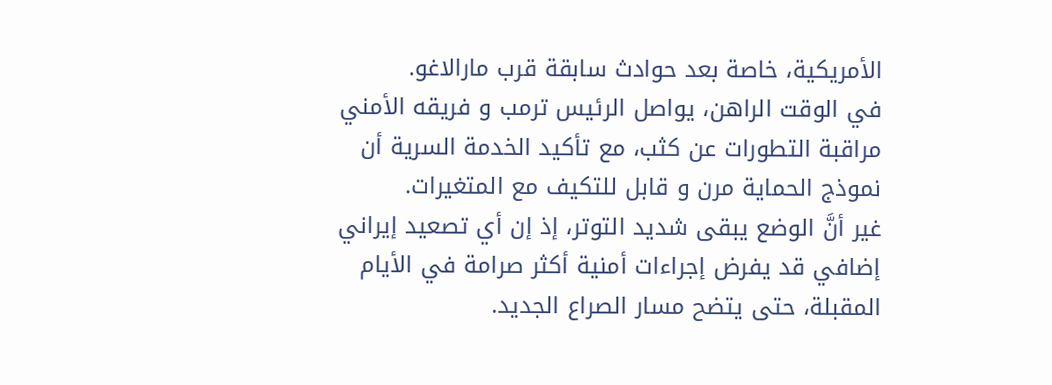الأمريكية، خاصة بعد حوادث سابقة قرب مارالاغو.
في الوقت الراهن، يواصل الرئيس ترمب و فريقه الأمني مراقبة التطورات عن كثب، مع تأكيد الخدمة السرية أن نموذج الحماية مرن و قابل للتكيف مع المتغيرات.
غير أنَّ الوضع يبقى شديد التوتر، إذ إن أي تصعيد إيراني إضافي قد يفرض إجراءات أمنية أكثر صرامة في الأيام المقبلة، حتى يتضح مسار الصراع الجديد.